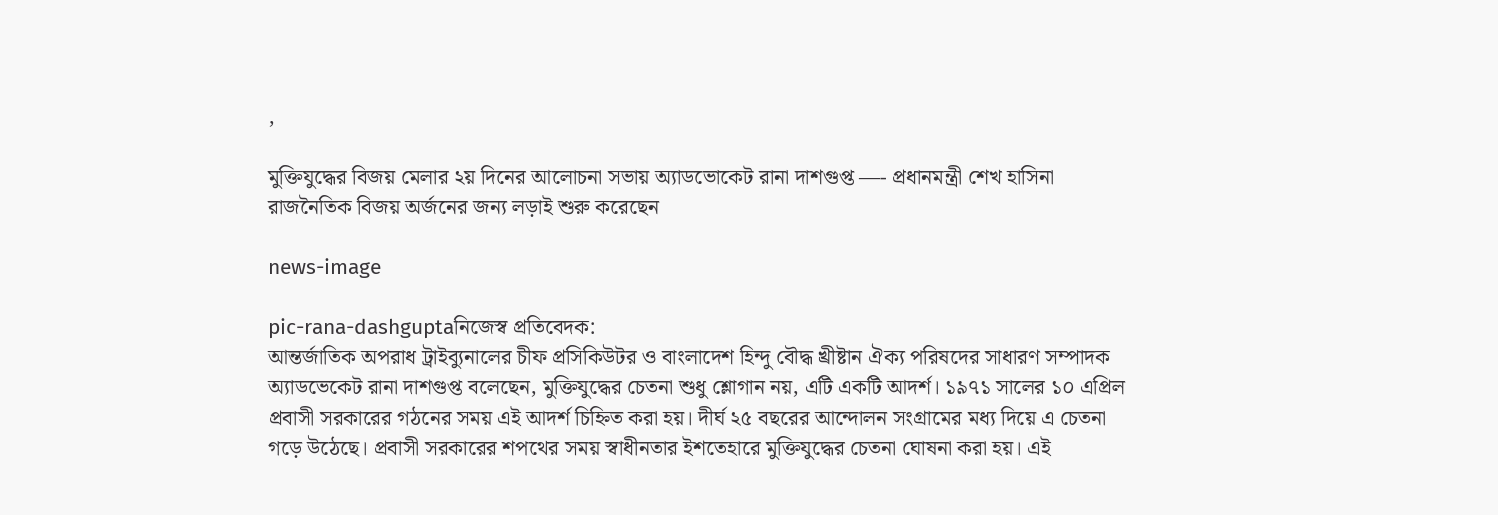,

মুক্তিযুদ্ধের বিজয় মেলার ২য় দিনের আলোচনা সভায় অ্যাডভোকেট রানা দাশগুপ্ত —- প্রধানমন্ত্রী শেখ হাসিনা রাজনৈতিক বিজয় অর্জনের জন্য লড়াই শুরু করেছেন

news-image

pic-rana-dashguptaনিজেস্ব প্রতিবেদক:
আন্তর্জাতিক অপরাধ ট্রাইব্যুনালের চীফ প্রসিকিউটর ও বাংলাদেশ হিন্দু বৌদ্ধ খ্রীষ্টান ঐক্য পরিষদের সাধারণ সম্পাদক অ্যাডভেকেট রানা দাশগুপ্ত বলেছেন, মুক্তিযুদ্ধের চেতনা শুধু শ্লোগান নয়, এটি একটি আদর্শ। ১৯৭১ সালের ১০ এপ্রিল প্রবাসী সরকারের গঠনের সময় এই আদর্শ চিহ্নিত করা হয়। দীর্ঘ ২৫ বছরের আন্দোলন সংগ্রামের মধ্য দিয়ে এ চেতনা গড়ে উঠেছে। প্রবাসী সরকারের শপথের সময় স্বাধীনতার ইশতেহারে মুক্তিযুদ্ধের চেতনা ঘোষনা করা হয়। এই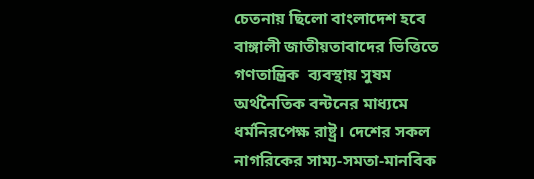চেতনায় ছিলো বাংলাদেশ হবে বাঙ্গালী জাতীয়তাবাদের ভিত্তিতে গণতান্ত্রিক  ব্যবস্থায় সুষম অর্থনৈতিক বন্টনের মাধ্যমে ধর্মনিরপেক্ষ রাষ্ট্র। দেশের সকল নাগরিকের সাম্য-সমতা-মানবিক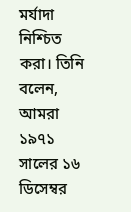মর্যাদা নিশ্চিত করা। তিনি বলেন, আমরা ১৯৭১ সালের ১৬ ডিসেম্বর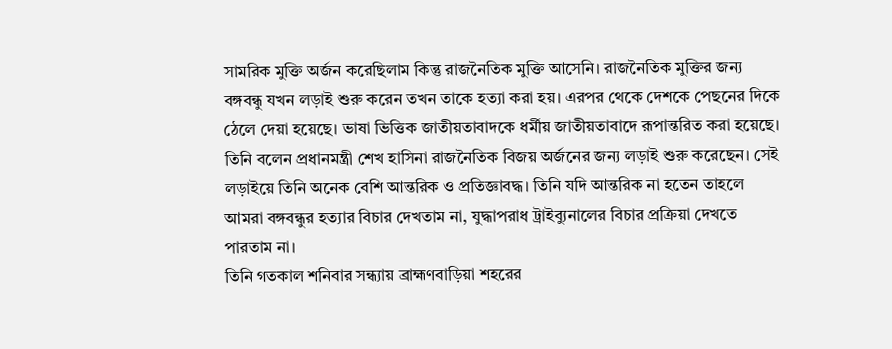সামরিক মুক্তি অর্জন করেছিলাম কিন্তু রাজনৈতিক মুক্তি আসেনি। রাজনৈতিক মুক্তির জন্য বঙ্গবন্ধু যখন লড়াই শুরু করেন তখন তাকে হত্যা করা হয়। এরপর থেকে দেশকে পেছনের দিকে ঠেলে দেয়া হয়েছে। ভাষা ভিত্তিক জাতীয়তাবাদকে ধর্মীয় জাতীয়তাবাদে রূপান্তরিত করা হয়েছে।
তিনি বলেন প্রধানমন্ত্রী শেখ হাসিনা রাজনৈতিক বিজয় অর্জনের জন্য লড়াই শুরু করেছেন। সেই লড়াইয়ে তিনি অনেক বেশি আন্তরিক ও প্রতিজ্ঞাবদ্ধ। তিনি যদি আন্তরিক না হতেন তাহলে আমরা বঙ্গবন্ধুর হত্যার বিচার দেখতাম না, যুদ্ধাপরাধ ট্রাইব্যুনালের বিচার প্রক্রিয়া দেখতে পারতাম না।
তিনি গতকাল শনিবার সন্ধ্যায় ব্রাহ্মণবাড়িয়া শহরের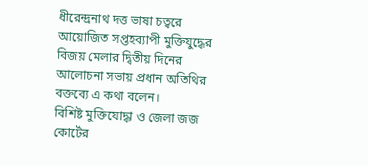ধীরেন্দ্রনাথ দত্ত ভাষা চত্বরে আয়োজিত সপ্তহব্যাপী মুক্তিযুদ্ধের বিজয় মেলার দ্বিতীয় দিনের আলোচনা সভায় প্রধান অতিথির বক্তব্যে এ কথা বলেন।
বিশিষ্ট মুক্তিযোদ্ধা ও জেলা জজ কোর্টের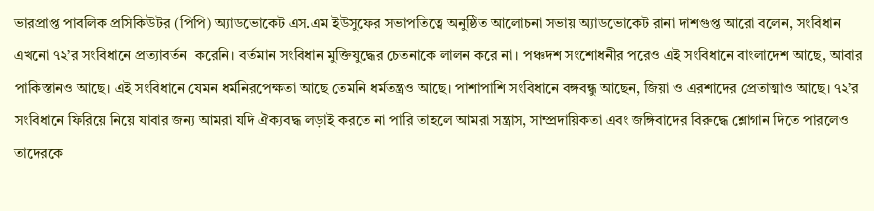ভারপ্রাপ্ত পাবলিক প্রসিকিউটর (পিপি) অ্যাডভোকেট এস.এম ইউসুফের সভাপতিত্বে অনুষ্ঠিত আলোচনা সভায় অ্যাডভোকেট রানা দাশগুপ্ত আরো বলেন, সংবিধান এখনো ৭২’র সংবিধানে প্রত্যাবর্তন  করেনি। বর্তমান সংবিধান মুক্তিযুদ্ধের চেতনাকে লালন করে না। পঞ্চদশ সংশোধনীর পরেও এই সংবিধানে বাংলাদেশ আছে, আবার পাকিস্তানও আছে। এই সংবিধানে যেমন ধর্মনিরপেক্ষতা আছে তেমনি ধর্মতন্ত্রও আছে। পাশাপাশি সংবিধানে বঙ্গবন্ধু আছেন, জিয়া ও এরশাদের প্রেতাত্মাও আছে। ৭২’র সংবিধানে ফিরিয়ে নিয়ে যাবার জন্য আমরা যদি ঐক্যবদ্ধ লড়াই করতে না পারি তাহলে আমরা সন্ত্রাস, সাম্প্রদায়িকতা এবং জঙ্গিবাদের বিরুদ্ধে শ্লোগান দিতে পারলেও তাদেরকে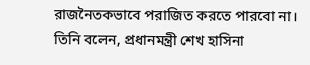রাজনৈতকভাবে পরাজিত করতে পারবো না।
তিনি বলেন, প্রধানমন্ত্রী শেখ হাসিনা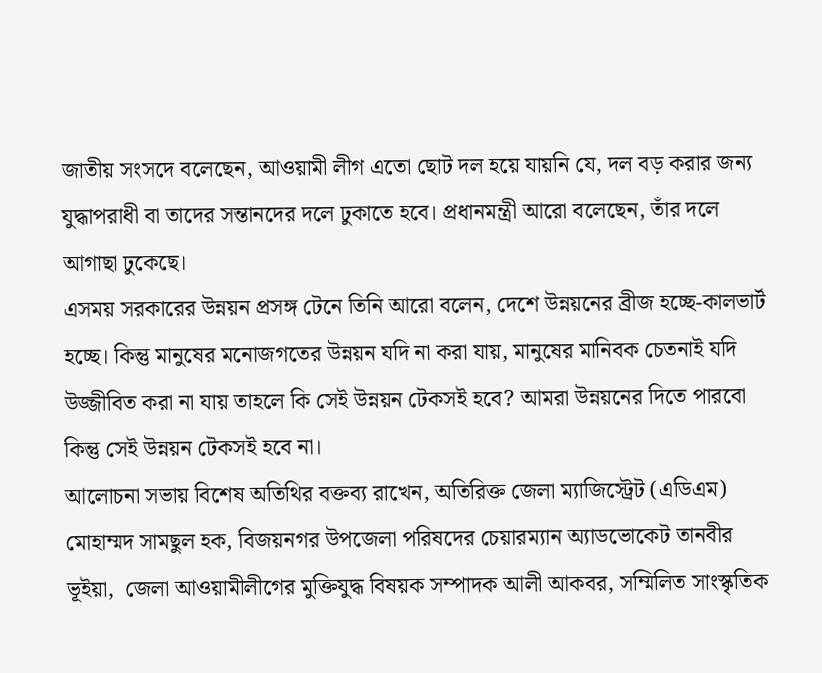জাতীয় সংসদে বলেছেন, আওয়ামী লীগ এতো ছোট দল হয়ে যায়নি যে, দল বড় করার জন্য যুদ্ধাপরাধী বা তাদের সন্তানদের দলে ঢুকাতে হবে। প্রধানমন্ত্রী আরো বলেছেন, তাঁর দলে আগাছা ঢুকেছে।
এসময় সরকারের উন্নয়ন প্রসঙ্গ টেনে তিনি আরো বলেন, দেশে উন্নয়নের ব্রীজ হচ্ছে-কালভার্ট হচ্ছে। কিন্তু মানুষের মনোজগতের উন্নয়ন যদি না করা যায়, মানুষের মানিবক চেতনাই যদি উজ্জীবিত করা না যায় তাহলে কি সেই উন্নয়ন টেকসই হবে? আমরা উন্নয়নের দিতে পারবো কিন্তু সেই উন্নয়ন টেকসই হবে না।
আলোচনা সভায় বিশেষ অতিথির বক্তব্য রাখেন, অতিরিক্ত জেলা ম্যাজিস্ট্রেট (এডিএম) মোহাম্মদ সামছুল হক, বিজয়নগর উপজেলা পরিষদের চেয়ারম্যান অ্যাডভোকেট তানবীর ভূইয়া,  জেলা আওয়ামীলীগের মুক্তিযুদ্ধ বিষয়ক সম্পাদক আলী আকবর, সম্মিলিত সাংস্কৃতিক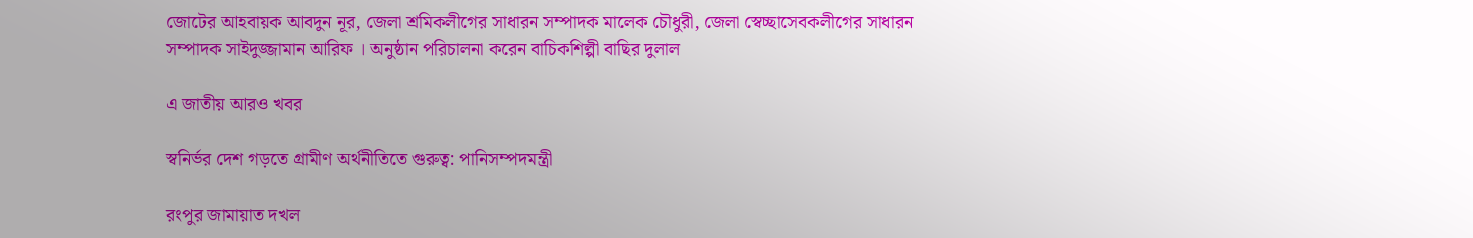জোটের আহবায়ক আবদুন নূর, জেলা শ্রমিকলীগের সাধারন সম্পাদক মালেক চৌধুরী, জেলা স্বেচ্ছাসেবকলীগের সাধারন সম্পাদক সাইদুজ্জামান আরিফ । অনুষ্ঠান পরিচালনা করেন বাচিকশিল্পী বাছির দুলাল

এ জাতীয় আরও খবর

স্বনির্ভর দেশ গড়তে গ্রামীণ অর্থনীতিতে গুরুত্ব: পানিসম্পদমন্ত্রী

রংপুর জামায়াত দখল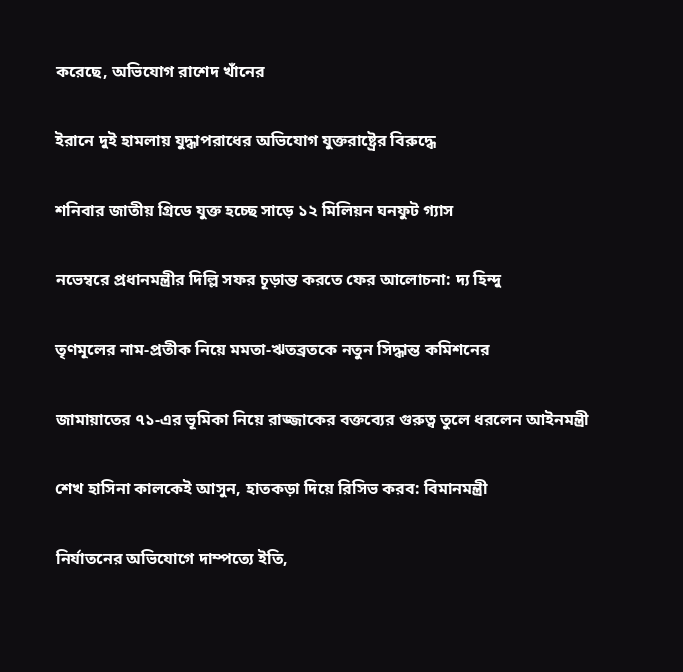করেছে, অভিযোগ রাশেদ খাঁনের

ইরানে দুই হামলায় যুদ্ধাপরাধের অভিযোগ যুক্তরাষ্ট্রের বিরুদ্ধে

শনিবার জাতীয় গ্রিডে যুক্ত হচ্ছে সাড়ে ১২ মিলিয়ন ঘনফুট গ্যাস

নভেম্বরে প্রধানমন্ত্রীর দিল্লি সফর চূড়ান্ত করতে ফের আলোচনা: দ্য হিন্দু

তৃণমূলের নাম-প্রতীক নিয়ে মমতা-ঋতব্রতকে নতুন সিদ্ধান্ত কমিশনের

জামায়াতের ৭১-এর ভূমিকা নিয়ে রাজ্জাকের বক্তব্যের গুরুত্ব তুলে ধরলেন আইনমন্ত্রী

শেখ হাসিনা কালকেই আসুন, হাতকড়া দিয়ে রিসিভ করব: বিমানমন্ত্রী

নির্যাতনের অভিযোগে দাম্পত্যে ইতি,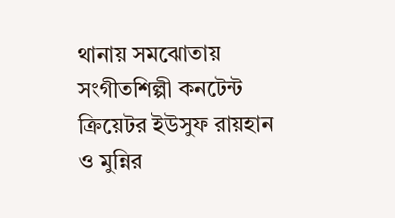থানায় সমঝোতায় সংগীতশিল্পী কনটেন্ট ক্রিয়েটর ইউসুফ রায়হান ও মুন্নির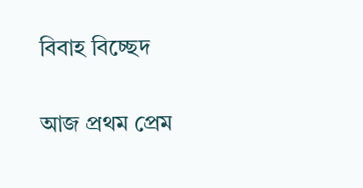বিবাহ বিচ্ছেদ

আজ প্রথম প্রেম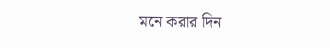মনে করার দিন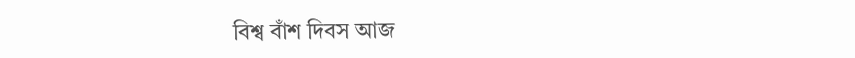বিশ্ব বাঁশ দিবস আজ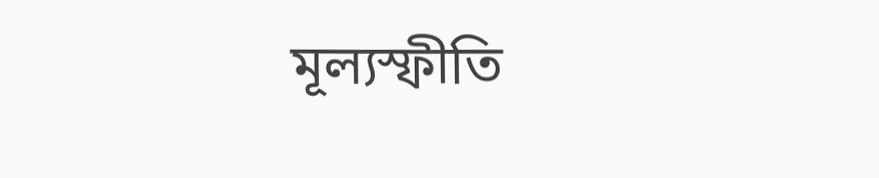মূল্যস্ফীতি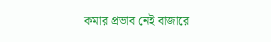কমার প্রভাব নেই বাজারে